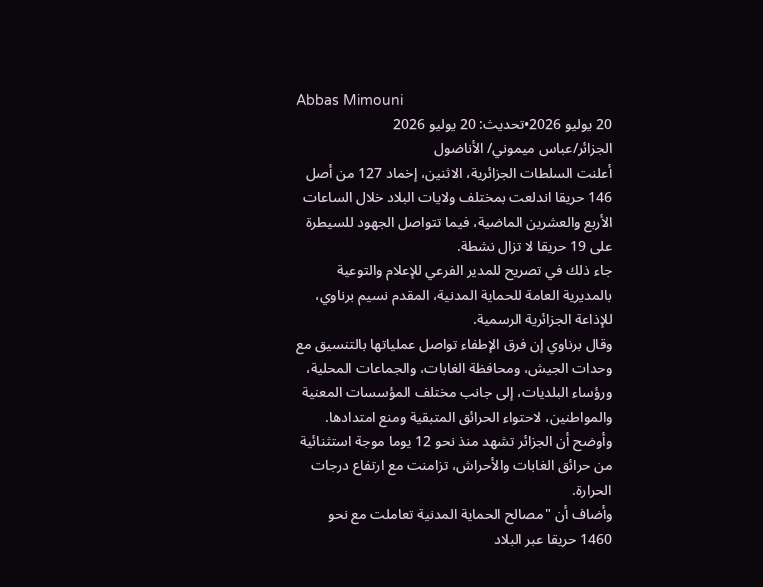Abbas Mimouni
20 يوليو 2026•تحديث: 20 يوليو 2026
الجزائر/عباس ميموني/ الأناضول
أعلنت السلطات الجزائرية، الاثنين، إخماد 127 من أصل 146 حريقا اندلعت بمختلف ولايات البلاد خلال الساعات الأربع والعشرين الماضية، فيما تتواصل الجهود للسيطرة على 19 حريقا لا تزال نشطة.
جاء ذلك في تصريح للمدير الفرعي للإعلام والتوعية بالمديرية العامة للحماية المدنية، المقدم نسيم برناوي، للإذاعة الجزائرية الرسمية.
وقال برناوي إن فرق الإطفاء تواصل عملياتها بالتنسيق مع وحدات الجيش، ومحافظة الغابات، والجماعات المحلية، ورؤساء البلديات، إلى جانب مختلف المؤسسات المعنية والمواطنين، لاحتواء الحرائق المتبقية ومنع امتدادها.
وأوضح أن الجزائر تشهد منذ نحو 12 يوما موجة استثنائية من حرائق الغابات والأحراش، تزامنت مع ارتفاع درجات الحرارة.
وأضاف أن "مصالح الحماية المدنية تعاملت مع نحو 1460 حريقا عبر البلاد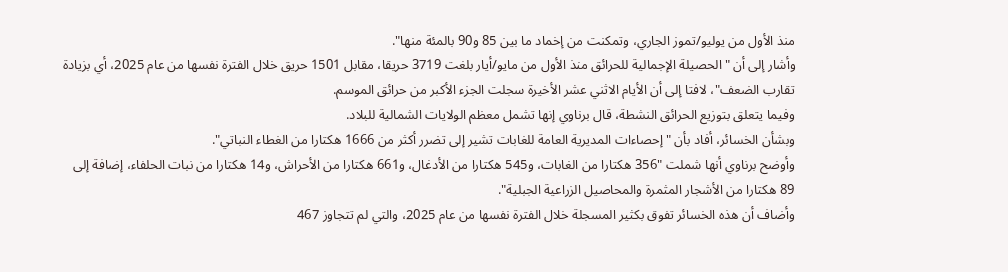منذ الأول من يوليو/تموز الجاري، وتمكنت من إخماد ما بين 85 و90 بالمئة منها".
وأشار إلى أن "الحصيلة الإجمالية للحرائق منذ الأول من مايو/أيار بلغت 3719 حريقا، مقابل 1501 حريق خلال الفترة نفسها من عام 2025، أي بزيادة تقارب الضعف"، لافتا إلى أن الأيام الاثني عشر الأخيرة سجلت الجزء الأكبر من حرائق الموسم.
وفيما يتعلق بتوزيع الحرائق النشطة، قال برناوي إنها تشمل معظم الولايات الشمالية للبلاد.
وبشأن الخسائر، أفاد بأن "إحصاءات المديرية العامة للغابات تشير إلى تضرر أكثر من 1666 هكتارا من الغطاء النباتي".
وأوضح برناوي أنها شملت "356 هكتارا من الغابات، و545 هكتارا من الأدغال، و661 هكتارا من الأحراش، و14 هكتارا من نبات الحلفاء، إضافة إلى 89 هكتارا من الأشجار المثمرة والمحاصيل الزراعية الجبلية".
وأضاف أن هذه الخسائر تفوق بكثير المسجلة خلال الفترة نفسها من عام 2025، والتي لم تتجاوز 467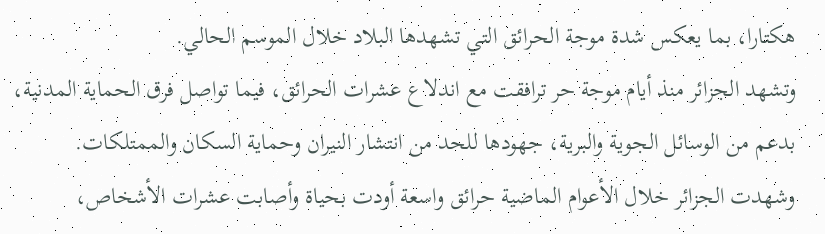هكتارا، بما يعكس شدة موجة الحرائق التي تشهدها البلاد خلال الموسم الحالي.
وتشهد الجزائر منذ أيام موجة حر ترافقت مع اندلاع عشرات الحرائق، فيما تواصل فرق الحماية المدنية، بدعم من الوسائل الجوية والبرية، جهودها للحد من انتشار النيران وحماية السكان والممتلكات.
وشهدت الجزائر خلال الأعوام الماضية حرائق واسعة أودت بحياة وأصابت عشرات الأشخاص،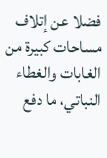فضلا عن إتلاف مساحات كبيرة من الغابات والغطاء النباتي، ما دفع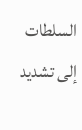السلطات إلى تشديد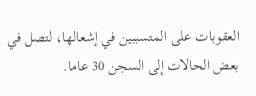العقوبات على المتسببين في إشعالها، لتصل في بعض الحالات إلى السجن 30 عاما.